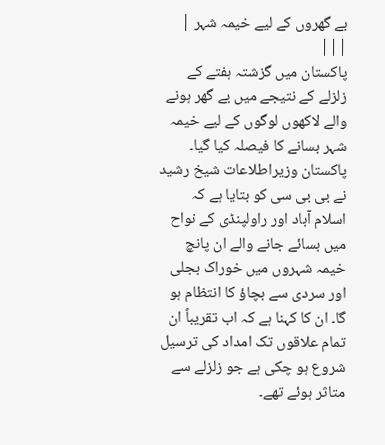بے گھروں کے لیے خیمہ شہر | |||
پاکستان میں گزشتہ ہفتے کے زلزلے کے نتیجے میں بے گھر ہونے والے لاکھوں لوگوں کے لیے خیمہ شہر بسانے کا فیصلہ کیا گیا۔ پاکستان وزیراطلاعات شیخ رشید نے بی بی سی کو بتایا ہے کہ اسلام آباد اور راولپنڈی کے نواح میں بسائے جانے والے ان پانچ خیمہ شہروں میں خوراک بجلی اور سردی سے بچاؤ کا انتظام ہو گا۔ ان کا کہنا ہے کہ اب تقریباً ان تمام علاقوں تک امداد کی ترسیل شروع ہو چکی ہے جو زلزلے سے متاثر ہوئے تھے۔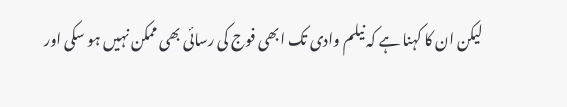لیکن ان کا کہنا ہے کہ نیلم وادی تک ابھی فوج کی رسائی بھی ممکن نہیں ہو سکی اور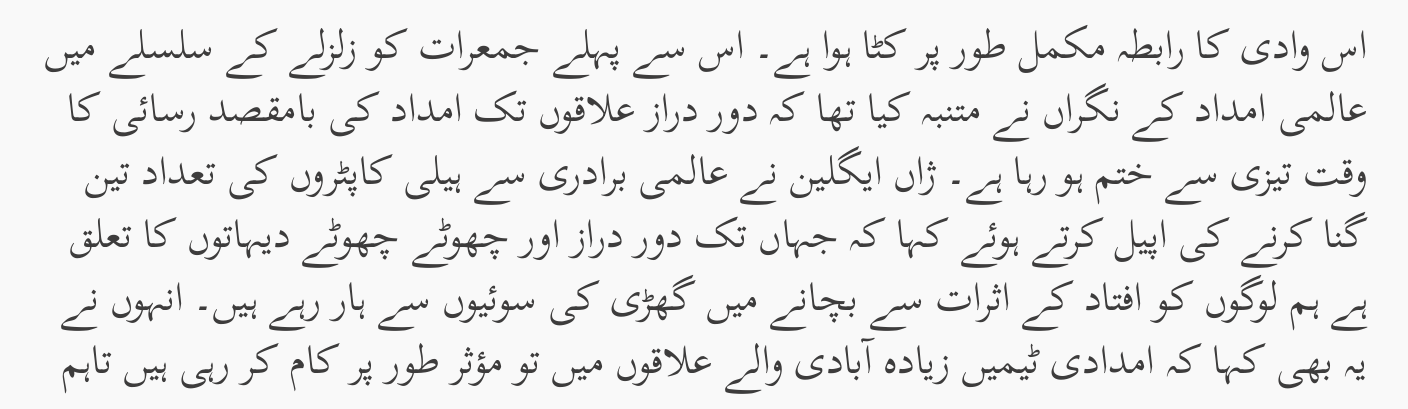اس وادی کا رابطہ مکمل طور پر کٹا ہوا ہے۔ اس سے پہلے جمعرات کو زلزلے کے سلسلے میں عالمی امداد کے نگراں نے متنبہ کیا تھا کہ دور دراز علاقوں تک امداد کی بامقصد رسائی کا وقت تیزی سے ختم ہو رہا ہے۔ ژاں ایگلین نے عالمی برادری سے ہیلی کاپٹروں کی تعداد تین گنا کرنے کی اپیل کرتے ہوئے کہا کہ جہاں تک دور دراز اور چھوٹے چھوٹے دیہاتوں کا تعلق ہے ہم لوگوں کو افتاد کے اثرات سے بچانے میں گھڑی کی سوئیوں سے ہار رہے ہیں۔ انہوں نے یہ بھی کہا کہ امدادی ٹیمیں زیادہ آبادی والے علاقوں میں تو مؤثر طور پر کام کر رہی ہیں تاہم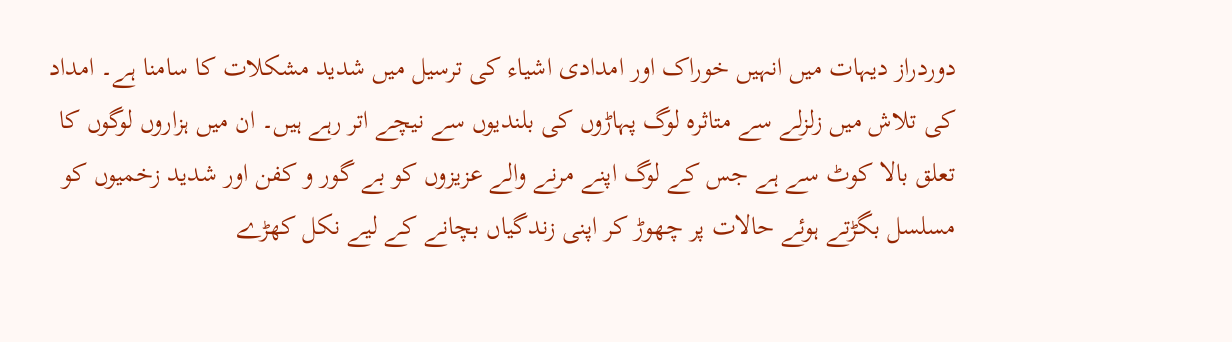دوردراز دیہات میں انہیں خوراک اور امدادی اشیاء کی ترسیل میں شدید مشکلات کا سامنا ہے۔ امداد کی تلاش میں زلزلے سے متاثرہ لوگ پہاڑوں کی بلندیوں سے نیچے اتر رہے ہیں۔ ان میں ہزاروں لوگوں کا تعلق بالا کوٹ سے ہے جس کے لوگ اپنے مرنے والے عزیزوں کو بے گور و کفن اور شدید زخمیوں کو مسلسل بگڑتے ہوئے حالات پر چھوڑ کر اپنی زندگیاں بچانے کے لیے نکل کھڑے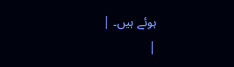ہوئے ہیں۔ |
|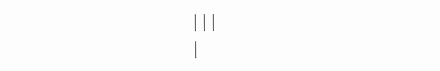|||
|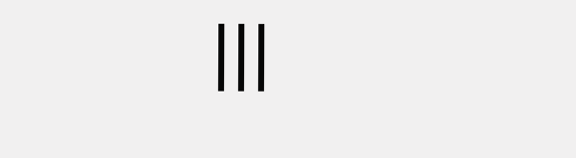|||